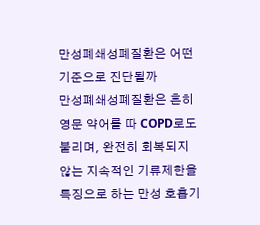만성폐쇄성폐질환은 어떤 기준으로 진단될까
만성폐쇄성폐질환은 흔히 영문 약어를 따 COPD로도 불리며, 완전히 회복되지 않는 지속적인 기류제한을 특징으로 하는 만성 호흡기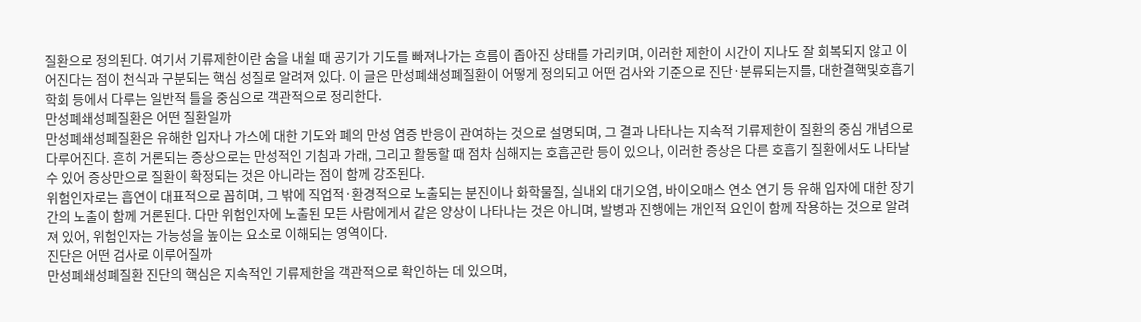질환으로 정의된다. 여기서 기류제한이란 숨을 내쉴 때 공기가 기도를 빠져나가는 흐름이 좁아진 상태를 가리키며, 이러한 제한이 시간이 지나도 잘 회복되지 않고 이어진다는 점이 천식과 구분되는 핵심 성질로 알려져 있다. 이 글은 만성폐쇄성폐질환이 어떻게 정의되고 어떤 검사와 기준으로 진단·분류되는지를, 대한결핵및호흡기학회 등에서 다루는 일반적 틀을 중심으로 객관적으로 정리한다.
만성폐쇄성폐질환은 어떤 질환일까
만성폐쇄성폐질환은 유해한 입자나 가스에 대한 기도와 폐의 만성 염증 반응이 관여하는 것으로 설명되며, 그 결과 나타나는 지속적 기류제한이 질환의 중심 개념으로 다루어진다. 흔히 거론되는 증상으로는 만성적인 기침과 가래, 그리고 활동할 때 점차 심해지는 호흡곤란 등이 있으나, 이러한 증상은 다른 호흡기 질환에서도 나타날 수 있어 증상만으로 질환이 확정되는 것은 아니라는 점이 함께 강조된다.
위험인자로는 흡연이 대표적으로 꼽히며, 그 밖에 직업적·환경적으로 노출되는 분진이나 화학물질, 실내외 대기오염, 바이오매스 연소 연기 등 유해 입자에 대한 장기간의 노출이 함께 거론된다. 다만 위험인자에 노출된 모든 사람에게서 같은 양상이 나타나는 것은 아니며, 발병과 진행에는 개인적 요인이 함께 작용하는 것으로 알려져 있어, 위험인자는 가능성을 높이는 요소로 이해되는 영역이다.
진단은 어떤 검사로 이루어질까
만성폐쇄성폐질환 진단의 핵심은 지속적인 기류제한을 객관적으로 확인하는 데 있으며,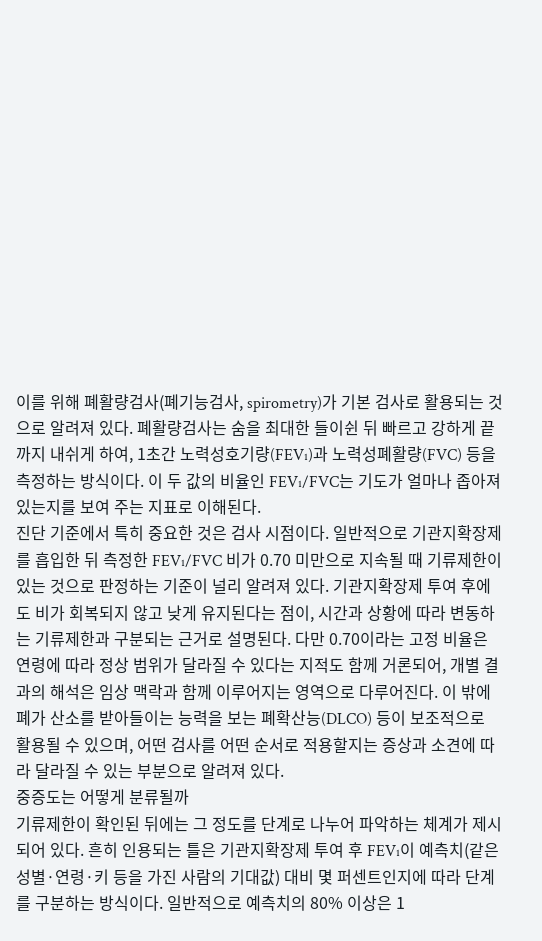이를 위해 폐활량검사(폐기능검사, spirometry)가 기본 검사로 활용되는 것으로 알려져 있다. 폐활량검사는 숨을 최대한 들이쉰 뒤 빠르고 강하게 끝까지 내쉬게 하여, 1초간 노력성호기량(FEV₁)과 노력성폐활량(FVC) 등을 측정하는 방식이다. 이 두 값의 비율인 FEV₁/FVC는 기도가 얼마나 좁아져 있는지를 보여 주는 지표로 이해된다.
진단 기준에서 특히 중요한 것은 검사 시점이다. 일반적으로 기관지확장제를 흡입한 뒤 측정한 FEV₁/FVC 비가 0.70 미만으로 지속될 때 기류제한이 있는 것으로 판정하는 기준이 널리 알려져 있다. 기관지확장제 투여 후에도 비가 회복되지 않고 낮게 유지된다는 점이, 시간과 상황에 따라 변동하는 기류제한과 구분되는 근거로 설명된다. 다만 0.70이라는 고정 비율은 연령에 따라 정상 범위가 달라질 수 있다는 지적도 함께 거론되어, 개별 결과의 해석은 임상 맥락과 함께 이루어지는 영역으로 다루어진다. 이 밖에 폐가 산소를 받아들이는 능력을 보는 폐확산능(DLCO) 등이 보조적으로 활용될 수 있으며, 어떤 검사를 어떤 순서로 적용할지는 증상과 소견에 따라 달라질 수 있는 부분으로 알려져 있다.
중증도는 어떻게 분류될까
기류제한이 확인된 뒤에는 그 정도를 단계로 나누어 파악하는 체계가 제시되어 있다. 흔히 인용되는 틀은 기관지확장제 투여 후 FEV₁이 예측치(같은 성별·연령·키 등을 가진 사람의 기대값) 대비 몇 퍼센트인지에 따라 단계를 구분하는 방식이다. 일반적으로 예측치의 80% 이상은 1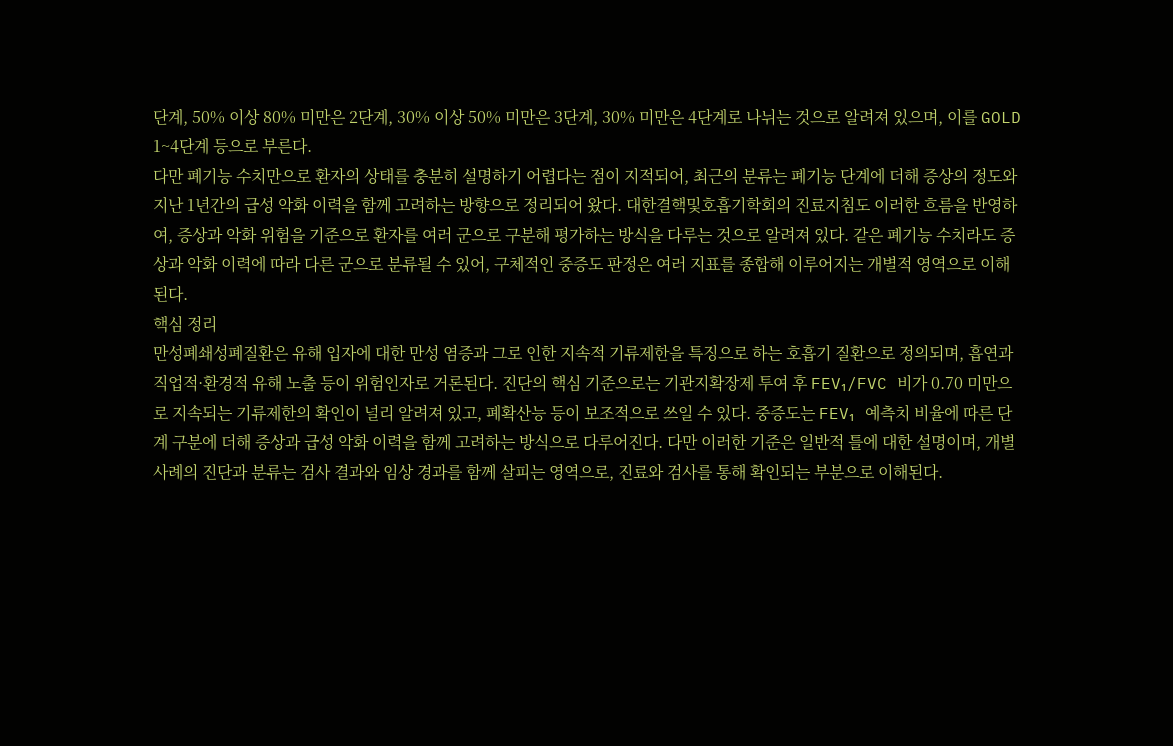단계, 50% 이상 80% 미만은 2단계, 30% 이상 50% 미만은 3단계, 30% 미만은 4단계로 나뉘는 것으로 알려져 있으며, 이를 GOLD 1~4단계 등으로 부른다.
다만 폐기능 수치만으로 환자의 상태를 충분히 설명하기 어렵다는 점이 지적되어, 최근의 분류는 폐기능 단계에 더해 증상의 정도와 지난 1년간의 급성 악화 이력을 함께 고려하는 방향으로 정리되어 왔다. 대한결핵및호흡기학회의 진료지침도 이러한 흐름을 반영하여, 증상과 악화 위험을 기준으로 환자를 여러 군으로 구분해 평가하는 방식을 다루는 것으로 알려져 있다. 같은 폐기능 수치라도 증상과 악화 이력에 따라 다른 군으로 분류될 수 있어, 구체적인 중증도 판정은 여러 지표를 종합해 이루어지는 개별적 영역으로 이해된다.
핵심 정리
만성폐쇄성폐질환은 유해 입자에 대한 만성 염증과 그로 인한 지속적 기류제한을 특징으로 하는 호흡기 질환으로 정의되며, 흡연과 직업적·환경적 유해 노출 등이 위험인자로 거론된다. 진단의 핵심 기준으로는 기관지확장제 투여 후 FEV₁/FVC 비가 0.70 미만으로 지속되는 기류제한의 확인이 널리 알려져 있고, 폐확산능 등이 보조적으로 쓰일 수 있다. 중증도는 FEV₁ 예측치 비율에 따른 단계 구분에 더해 증상과 급성 악화 이력을 함께 고려하는 방식으로 다루어진다. 다만 이러한 기준은 일반적 틀에 대한 설명이며, 개별 사례의 진단과 분류는 검사 결과와 임상 경과를 함께 살피는 영역으로, 진료와 검사를 통해 확인되는 부분으로 이해된다.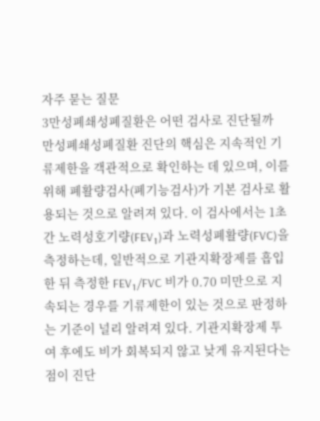자주 묻는 질문
3만성폐쇄성폐질환은 어떤 검사로 진단될까
만성폐쇄성폐질환 진단의 핵심은 지속적인 기류제한을 객관적으로 확인하는 데 있으며, 이를 위해 폐활량검사(폐기능검사)가 기본 검사로 활용되는 것으로 알려져 있다. 이 검사에서는 1초간 노력성호기량(FEV₁)과 노력성폐활량(FVC)을 측정하는데, 일반적으로 기관지확장제를 흡입한 뒤 측정한 FEV₁/FVC 비가 0.70 미만으로 지속되는 경우를 기류제한이 있는 것으로 판정하는 기준이 널리 알려져 있다. 기관지확장제 투여 후에도 비가 회복되지 않고 낮게 유지된다는 점이 진단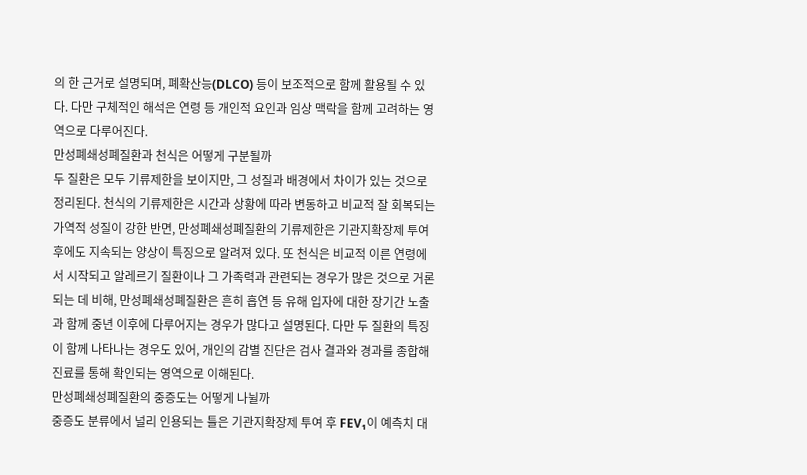의 한 근거로 설명되며, 폐확산능(DLCO) 등이 보조적으로 함께 활용될 수 있다. 다만 구체적인 해석은 연령 등 개인적 요인과 임상 맥락을 함께 고려하는 영역으로 다루어진다.
만성폐쇄성폐질환과 천식은 어떻게 구분될까
두 질환은 모두 기류제한을 보이지만, 그 성질과 배경에서 차이가 있는 것으로 정리된다. 천식의 기류제한은 시간과 상황에 따라 변동하고 비교적 잘 회복되는 가역적 성질이 강한 반면, 만성폐쇄성폐질환의 기류제한은 기관지확장제 투여 후에도 지속되는 양상이 특징으로 알려져 있다. 또 천식은 비교적 이른 연령에서 시작되고 알레르기 질환이나 그 가족력과 관련되는 경우가 많은 것으로 거론되는 데 비해, 만성폐쇄성폐질환은 흔히 흡연 등 유해 입자에 대한 장기간 노출과 함께 중년 이후에 다루어지는 경우가 많다고 설명된다. 다만 두 질환의 특징이 함께 나타나는 경우도 있어, 개인의 감별 진단은 검사 결과와 경과를 종합해 진료를 통해 확인되는 영역으로 이해된다.
만성폐쇄성폐질환의 중증도는 어떻게 나뉠까
중증도 분류에서 널리 인용되는 틀은 기관지확장제 투여 후 FEV₁이 예측치 대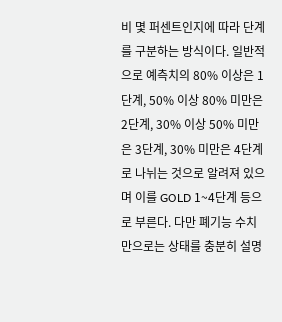비 몇 퍼센트인지에 따라 단계를 구분하는 방식이다. 일반적으로 예측치의 80% 이상은 1단계, 50% 이상 80% 미만은 2단계, 30% 이상 50% 미만은 3단계, 30% 미만은 4단계로 나뉘는 것으로 알려져 있으며 이를 GOLD 1~4단계 등으로 부른다. 다만 폐기능 수치만으로는 상태를 충분히 설명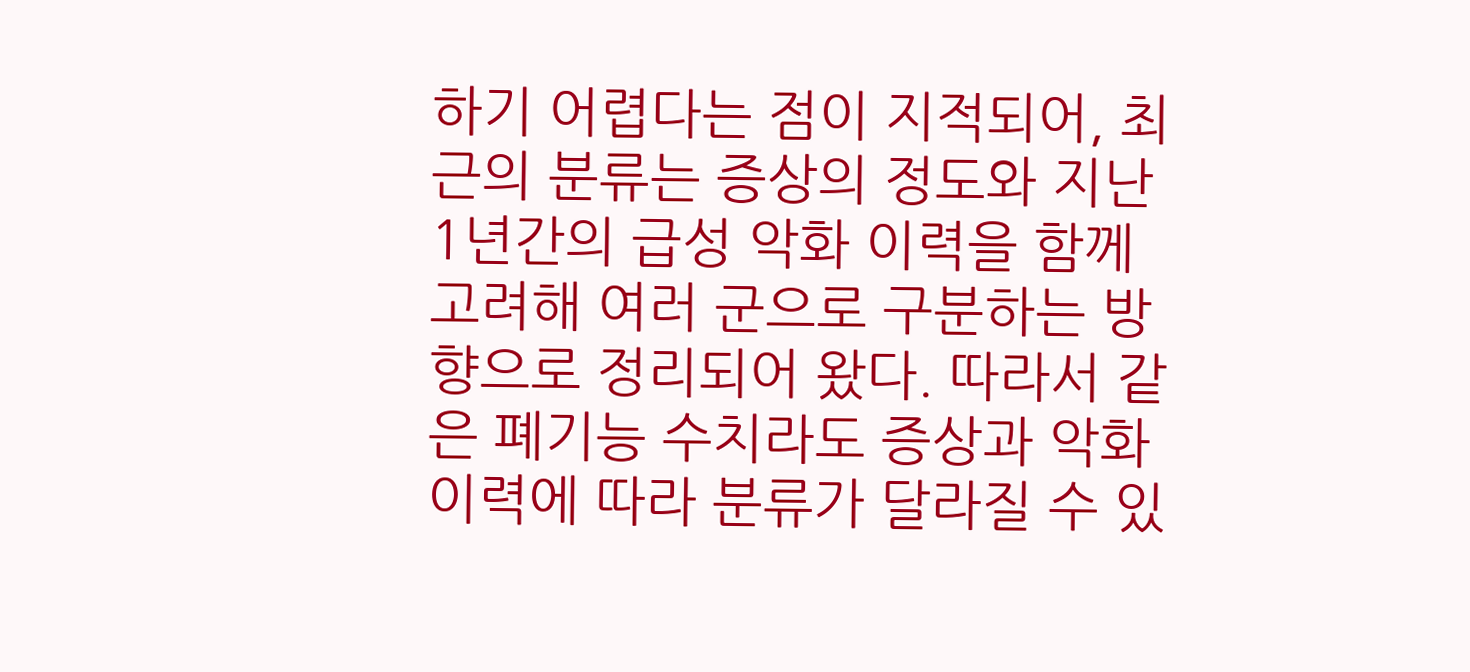하기 어렵다는 점이 지적되어, 최근의 분류는 증상의 정도와 지난 1년간의 급성 악화 이력을 함께 고려해 여러 군으로 구분하는 방향으로 정리되어 왔다. 따라서 같은 폐기능 수치라도 증상과 악화 이력에 따라 분류가 달라질 수 있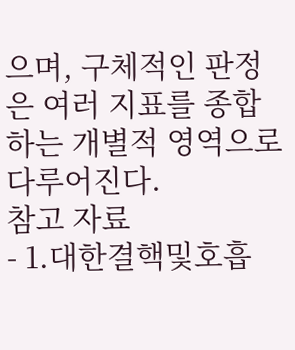으며, 구체적인 판정은 여러 지표를 종합하는 개별적 영역으로 다루어진다.
참고 자료
- 1.대한결핵및호흡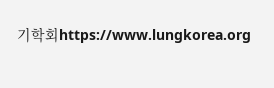기학회https://www.lungkorea.org